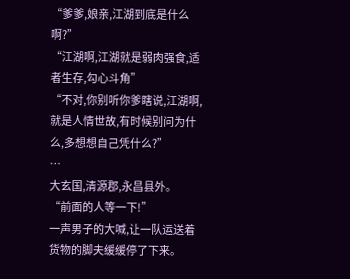“爹爹,娘亲,江湖到底是什么啊?”
“江湖啊,江湖就是弱肉强食,适者生存,勾心斗角”
“不对,你别听你爹瞎说,江湖啊,就是人情世故,有时候别问为什么,多想想自己凭什么?”
…
大玄国,清源郡,永昌县外。
“前面的人等一下!”
一声男子的大喊,让一队运送着货物的脚夫缓缓停了下来。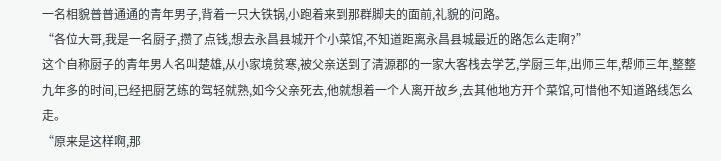一名相貌普普通通的青年男子,背着一只大铁锅,小跑着来到那群脚夫的面前,礼貌的问路。
“各位大哥,我是一名厨子,攒了点钱,想去永昌县城开个小菜馆,不知道距离永昌县城最近的路怎么走啊?”
这个自称厨子的青年男人名叫楚雄,从小家境贫寒,被父亲送到了清源郡的一家大客栈去学艺,学厨三年,出师三年,帮师三年,整整九年多的时间,已经把厨艺练的驾轻就熟,如今父亲死去,他就想着一个人离开故乡,去其他地方开个菜馆,可惜他不知道路线怎么走。
“原来是这样啊,那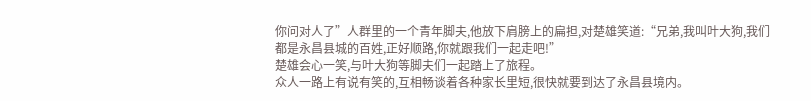你问对人了”人群里的一个青年脚夫,他放下肩膀上的扁担,对楚雄笑道:“兄弟,我叫叶大狗,我们都是永昌县城的百姓,正好顺路,你就跟我们一起走吧!”
楚雄会心一笑,与叶大狗等脚夫们一起踏上了旅程。
众人一路上有说有笑的,互相畅谈着各种家长里短,很快就要到达了永昌县境内。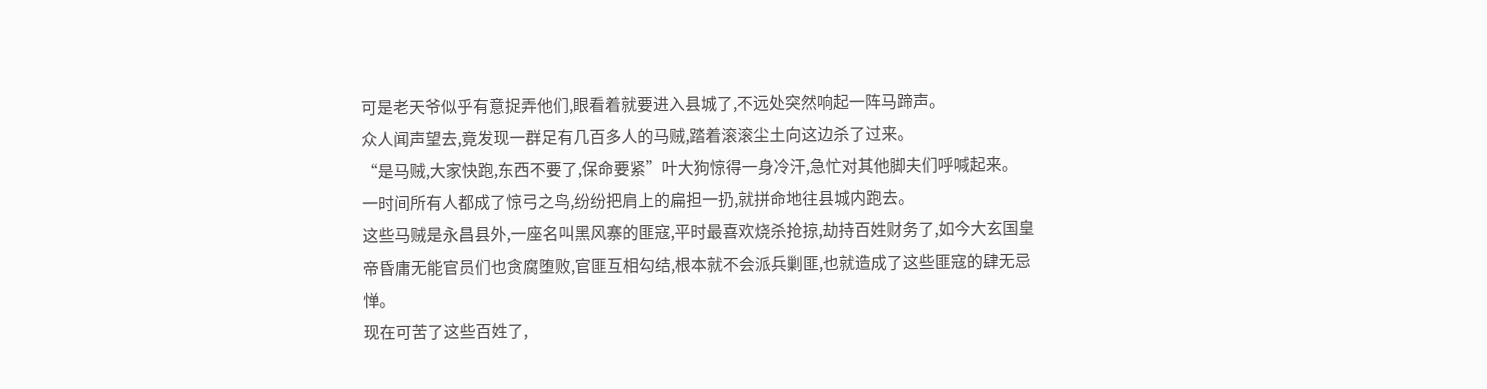可是老天爷似乎有意捉弄他们,眼看着就要进入县城了,不远处突然响起一阵马蹄声。
众人闻声望去,竟发现一群足有几百多人的马贼,踏着滚滚尘土向这边杀了过来。
“是马贼,大家快跑,东西不要了,保命要紧”叶大狗惊得一身冷汗,急忙对其他脚夫们呼喊起来。
一时间所有人都成了惊弓之鸟,纷纷把肩上的扁担一扔,就拼命地往县城内跑去。
这些马贼是永昌县外,一座名叫黑风寨的匪寇,平时最喜欢烧杀抢掠,劫持百姓财务了,如今大玄国皇帝昏庸无能官员们也贪腐堕败,官匪互相勾结,根本就不会派兵剿匪,也就造成了这些匪寇的肆无忌惮。
现在可苦了这些百姓了,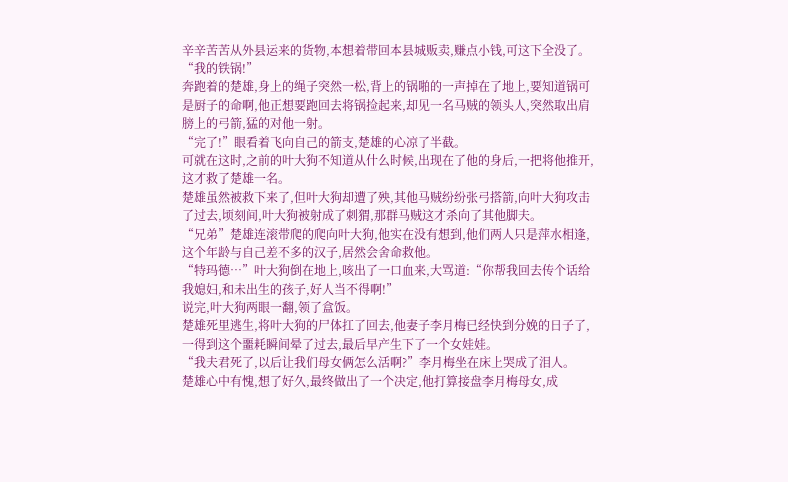辛辛苦苦从外县运来的货物,本想着带回本县城贩卖,赚点小钱,可这下全没了。
“我的铁锅!”
奔跑着的楚雄,身上的绳子突然一松,背上的锅啪的一声掉在了地上,要知道锅可是厨子的命啊,他正想要跑回去将锅捡起来,却见一名马贼的领头人,突然取出肩膀上的弓箭,猛的对他一射。
“完了!”眼看着飞向自己的箭支,楚雄的心凉了半截。
可就在这时,之前的叶大狗不知道从什么时候,出现在了他的身后,一把将他推开,这才救了楚雄一名。
楚雄虽然被救下来了,但叶大狗却遭了殃,其他马贼纷纷张弓搭箭,向叶大狗攻击了过去,顷刻间,叶大狗被射成了刺猬,那群马贼这才杀向了其他脚夫。
“兄弟”楚雄连滚带爬的爬向叶大狗,他实在没有想到,他们两人只是萍水相逢,这个年龄与自己差不多的汉子,居然会舍命救他。
“特玛德…”叶大狗倒在地上,咳出了一口血来,大骂道:“你帮我回去传个话给我媳妇,和未出生的孩子,好人当不得啊!”
说完,叶大狗两眼一翻,领了盒饭。
楚雄死里逃生,将叶大狗的尸体扛了回去,他妻子李月梅已经快到分娩的日子了,一得到这个噩耗瞬间晕了过去,最后早产生下了一个女娃娃。
“我夫君死了,以后让我们母女俩怎么活啊?”李月梅坐在床上哭成了泪人。
楚雄心中有愧,想了好久,最终做出了一个决定,他打算接盘李月梅母女,成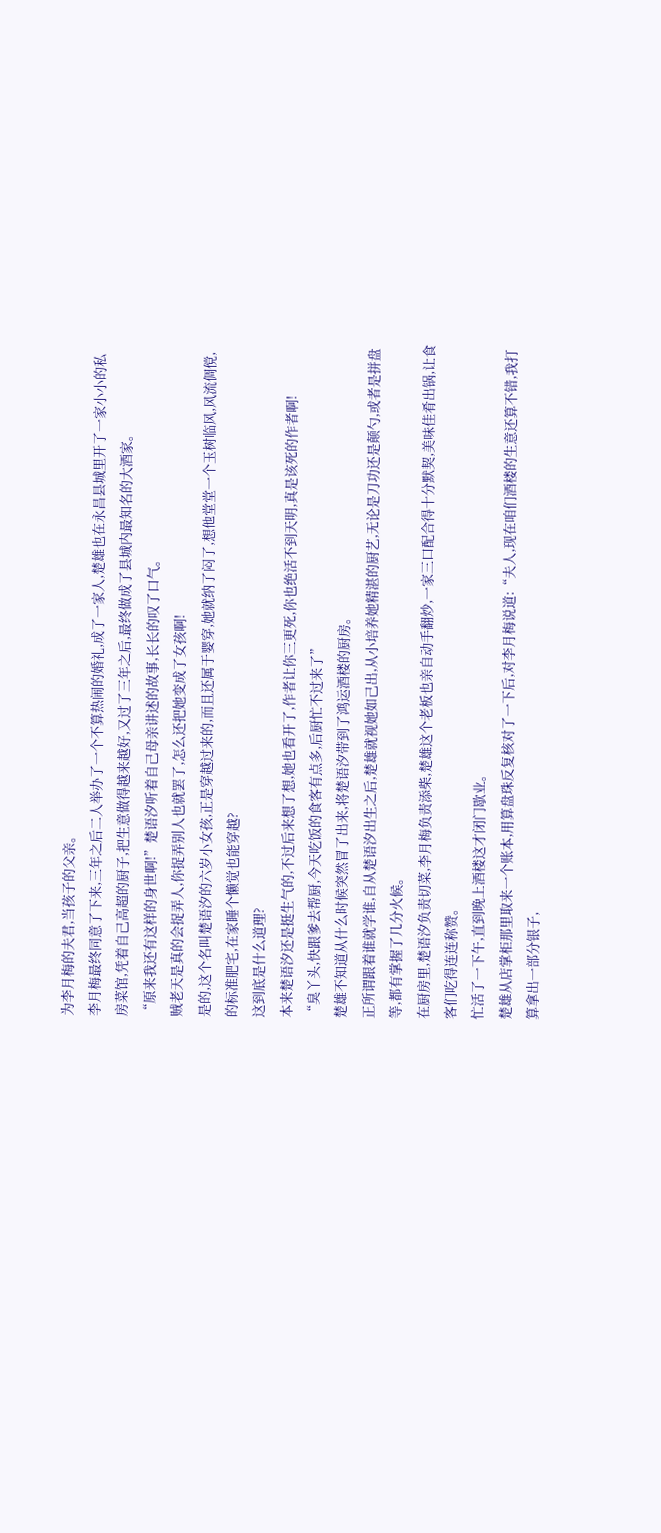为李月梅的夫君,当孩子的父亲。
李月梅最终同意了下来,三年之后二人举办了一个不算热闹的婚礼,成了一家人,楚雄也在永昌县城里开了一家小小的私房菜馆,凭着自己高超的厨子,把生意做得越来越好,又过了三年之后,最终做成了县城内最知名的大酒家。
“原来我还有这样的身世啊!”楚语汐听着自己母亲讲述的故事,长长的叹了口气。
贼老天是真的会捉弄人,你捉弄别人也就罢了,怎么还把她变成了女孩啊!
是的,这个名叫楚语汐的六岁小女孩,正是穿越过来的,而且还属于婴穿,她就纳了闷了,想他堂堂一个玉树临风,风流倜傥,的标准肥宅,在家睡个懒觉也能穿越?
这到底是什么道理?
本来楚语汐还是挺生气的,不过后来想了想,她也看开了,作者让你三更死,你也绝活不到天明,真是该死的作者啊!
“臭丫头,快跟爹去帮厨,今天吃饭的食客有点多,后厨忙不过来了”
楚雄不知道从什么时候突然冒了出来,将楚语汐带到了鸿运酒楼的厨房。
正所谓跟着谁就学谁,自从楚语汐出生之后,楚雄就视她如己出,从小培养她精湛的厨艺,无论是刀功还是颠勺,或者是拼盘等,都有掌握了几分火候。
在厨房里,楚语汐负责切菜,李月梅负责添柴,楚雄这个老板也亲自动手翻炒,一家三口配合得十分默契,美味佳肴出锅,让食客们吃得连连称赞。
忙活了一下午,直到晚上酒楼这才闭门歇业。
楚雄从店掌柜那里取来一个账本,用算盘珠反复核对了一下后,对李月梅说道:“夫人,现在咱们酒楼的生意还算不错,我打算拿出一部分银子,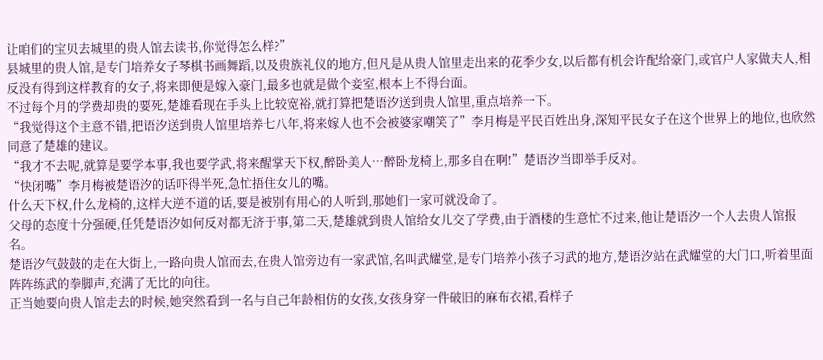让咱们的宝贝去城里的贵人馆去读书,你觉得怎么样?”
县城里的贵人馆,是专门培养女子琴棋书画舞蹈,以及贵族礼仪的地方,但凡是从贵人馆里走出来的花季少女,以后都有机会许配给豪门,或官户人家做夫人,相反没有得到这样教育的女子,将来即便是嫁入豪门,最多也就是做个妾室,根本上不得台面。
不过每个月的学费却贵的要死,楚雄看现在手头上比较宽裕,就打算把楚语汐送到贵人馆里,重点培养一下。
“我觉得这个主意不错,把语汐送到贵人馆里培养七八年,将来嫁人也不会被婆家嘲笑了”李月梅是平民百姓出身,深知平民女子在这个世界上的地位,也欣然同意了楚雄的建议。
“我才不去呢,就算是要学本事,我也要学武,将来醒掌天下权,醉卧美人…醉卧龙椅上,那多自在啊!”楚语汐当即举手反对。
“快闭嘴”李月梅被楚语汐的话吓得半死,急忙捂住女儿的嘴。
什么天下权,什么龙椅的,这样大逆不道的话,要是被别有用心的人听到,那她们一家可就没命了。
父母的态度十分强硬,任凭楚语汐如何反对都无济于事,第二天,楚雄就到贵人馆给女儿交了学费,由于酒楼的生意忙不过来,他让楚语汐一个人去贵人馆报名。
楚语汐气鼓鼓的走在大街上,一路向贵人馆而去,在贵人馆旁边有一家武馆,名叫武耀堂,是专门培养小孩子习武的地方,楚语汐站在武耀堂的大门口,听着里面阵阵练武的拳脚声,充满了无比的向往。
正当她要向贵人馆走去的时候,她突然看到一名与自己年龄相仿的女孩,女孩身穿一件破旧的麻布衣裙,看样子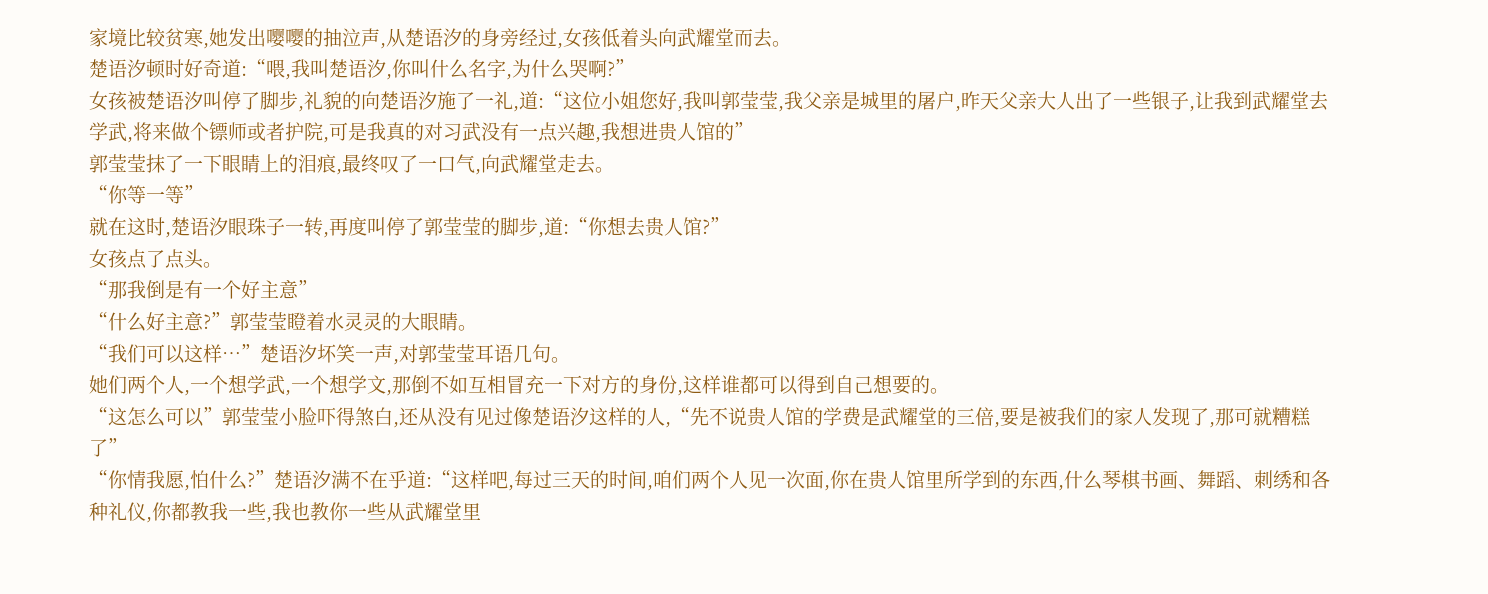家境比较贫寒,她发出嘤嘤的抽泣声,从楚语汐的身旁经过,女孩低着头向武耀堂而去。
楚语汐顿时好奇道:“喂,我叫楚语汐,你叫什么名字,为什么哭啊?”
女孩被楚语汐叫停了脚步,礼貌的向楚语汐施了一礼,道:“这位小姐您好,我叫郭莹莹,我父亲是城里的屠户,昨天父亲大人出了一些银子,让我到武耀堂去学武,将来做个镖师或者护院,可是我真的对习武没有一点兴趣,我想进贵人馆的”
郭莹莹抹了一下眼睛上的泪痕,最终叹了一口气,向武耀堂走去。
“你等一等”
就在这时,楚语汐眼珠子一转,再度叫停了郭莹莹的脚步,道:“你想去贵人馆?”
女孩点了点头。
“那我倒是有一个好主意”
“什么好主意?”郭莹莹瞪着水灵灵的大眼睛。
“我们可以这样…”楚语汐坏笑一声,对郭莹莹耳语几句。
她们两个人,一个想学武,一个想学文,那倒不如互相冒充一下对方的身份,这样谁都可以得到自己想要的。
“这怎么可以”郭莹莹小脸吓得煞白,还从没有见过像楚语汐这样的人,“先不说贵人馆的学费是武耀堂的三倍,要是被我们的家人发现了,那可就糟糕了”
“你情我愿,怕什么?”楚语汐满不在乎道:“这样吧,每过三天的时间,咱们两个人见一次面,你在贵人馆里所学到的东西,什么琴棋书画、舞蹈、刺绣和各种礼仪,你都教我一些,我也教你一些从武耀堂里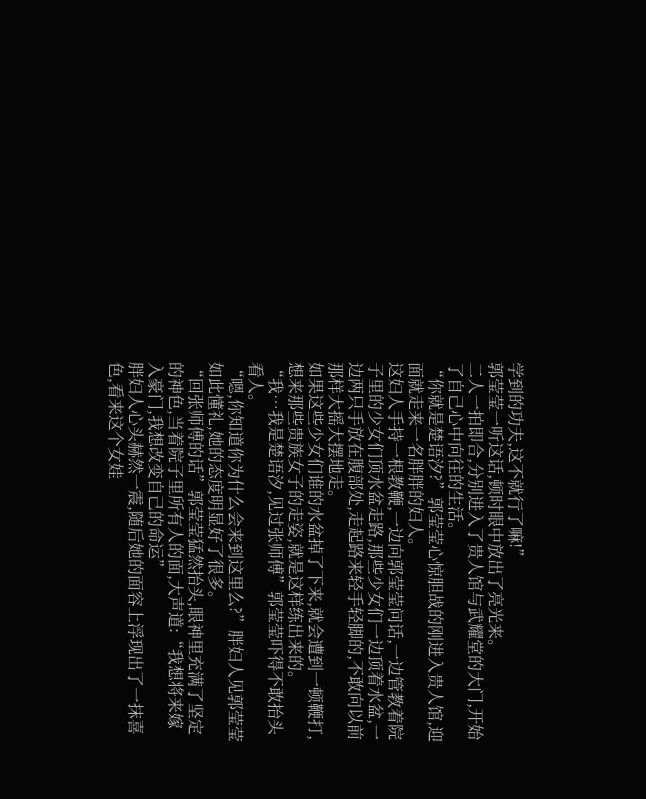学到的功夫,这不就行了嘛!”
郭莹莹一听这话,顿时眼中放出了亮光来。
二人一拍即合,分别进入了贵人馆与武耀堂的大门,开始了自己心中向往的生活。
“你就是楚语汐?”郭莹莹心惊胆战的刚进入贵人馆,迎面就走来一名胖胖的妇人。
这妇人手持一根教鞭,一边向郭莹莹问话,一边管教着院子里的少女们顶水盆走路,那些少女们一边顶着水盆,一边两只手放在腹部处,走起路来轻手轻脚的,不敢向以前那样大摇大摆地走。
如果这些少女们谁的水盆掉了下来,就会遭到一顿鞭打,想来那些贵族女子的走姿,就是这样练出来的。
“我…我是楚语汐,见过张师傅”郭莹莹吓得不敢抬头看人。
“嗯,你知道你为什么会来到这里么?”胖妇人见郭莹莹如此懂礼,她的态度明显好了很多。
“回张师傅的话”郭莹莹猛然抬头,眼神里充满了坚定的神色,当着院子里所有人的面,大声道:“我想将来嫁入豪门,我想改变自己的命运”
胖妇人心头赫然一震,随后她的面容上浮现出了一抹喜色,看来这个女娃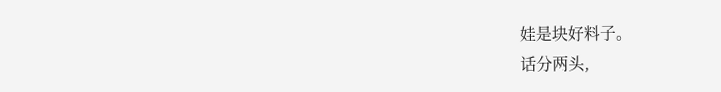娃是块好料子。
话分两头,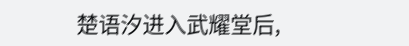楚语汐进入武耀堂后,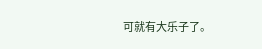可就有大乐子了。